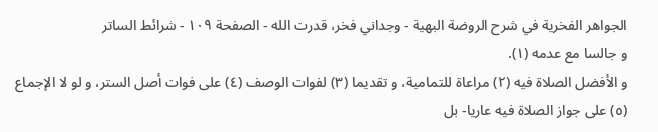الجواهر الفخرية في شرح الروضة البهية - وجداني فخر، قدرت الله - الصفحة ١٠٩ - شرائط الساتر
و جالسا مع عدمه (١).
و الأفضل الصلاة فيه (٢) مراعاة للتمامية، و تقديما (٣) لفوات الوصف (٤) على فوات أصل الستر، و لو لا الإجماع (٥) على جواز الصلاة فيه عاريا- بل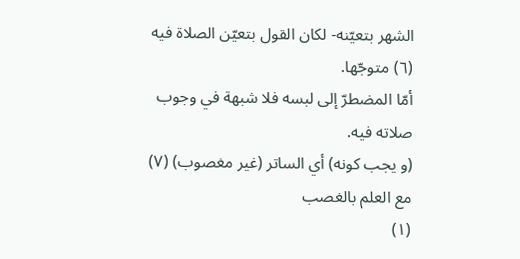الشهر بتعيّنه- لكان القول بتعيّن الصلاة فيه (٦) متوجّها.
أمّا المضطرّ إلى لبسه فلا شبهة في وجوب صلاته فيه.
(و يجب كونه) أي الساتر (غير مغصوب) (٧) مع العلم بالغصب
(١)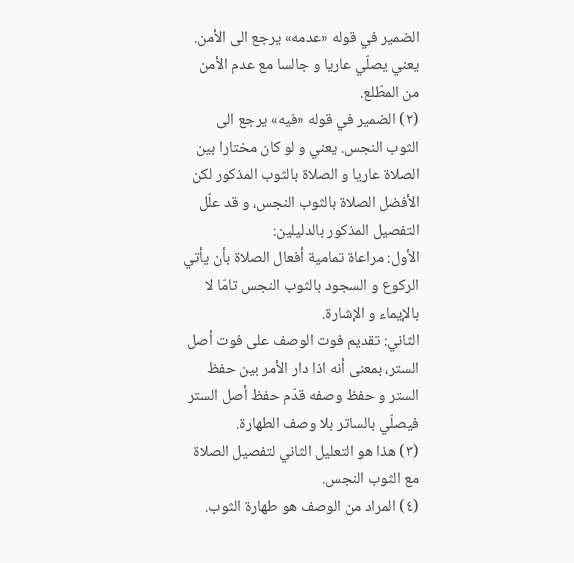الضمير في قوله «عدمه» يرجع الى الأمن. يعني يصلّي عاريا و جالسا مع عدم الأمن من المطّلع.
(٢) الضمير في قوله «فيه» يرجع الى الثوب النجس. يعني و لو كان مختارا بين الصلاة عاريا و الصلاة بالثوب المذكور لكن الأفضل الصلاة بالثوب النجس، و قد علّل التفصيل المذكور بالدليلين:
الأول: مراعاة تمامية أفعال الصلاة بأن يأتي الركوع و السجود بالثوب النجس تامّا لا بالإيماء و الإشارة.
الثاني: تقديم فوت الوصف على فوت أصل الستر، بمعنى أنه اذا دار الأمر بين حفظ الستر و حفظ وصفه قدّم حفظ أصل الستر فيصلّي بالساتر بلا وصف الطهارة.
(٣) هذا هو التعليل الثاني لتفصيل الصلاة مع الثوب النجس.
(٤) المراد من الوصف هو طهارة الثوب.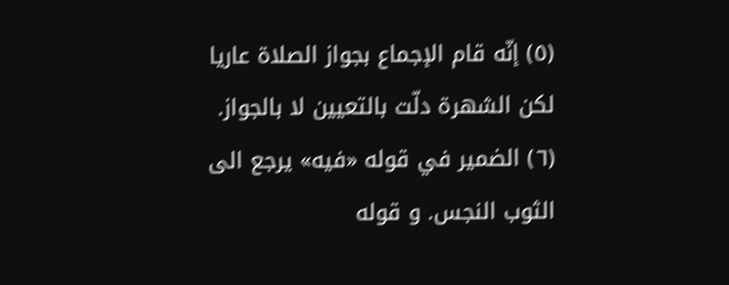(٥) إنّه قام الإجماع بجواز الصلاة عاريا لكن الشهرة دلّت بالتعيين لا بالجواز.
(٦) الضمير في قوله «فيه» يرجع الى الثوب النجس. و قوله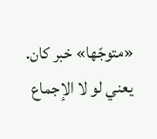«متوجّها» خبر كان.
يعني لو لا الإجماع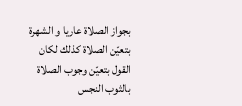بجواز الصلاة عاريا و الشهرة بتعيّن الصلاة كذلك لكان القول بتعيّن وجوب الصلاة بالثوب النجس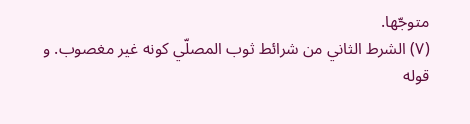متوجّها.
(٧) الشرط الثاني من شرائط ثوب المصلّي كونه غير مغصوب. و قوله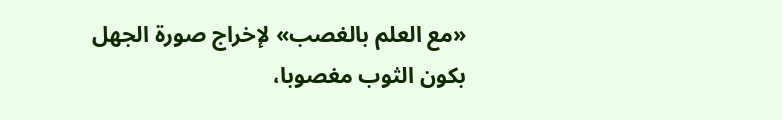«مع العلم بالغصب» لإخراج صورة الجهل بكون الثوب مغصوبا،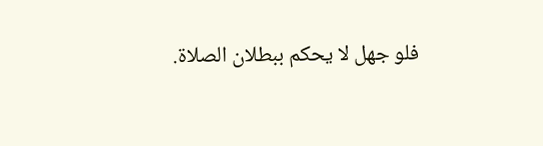فلو جهل لا يحكم ببطلان الصلاة.